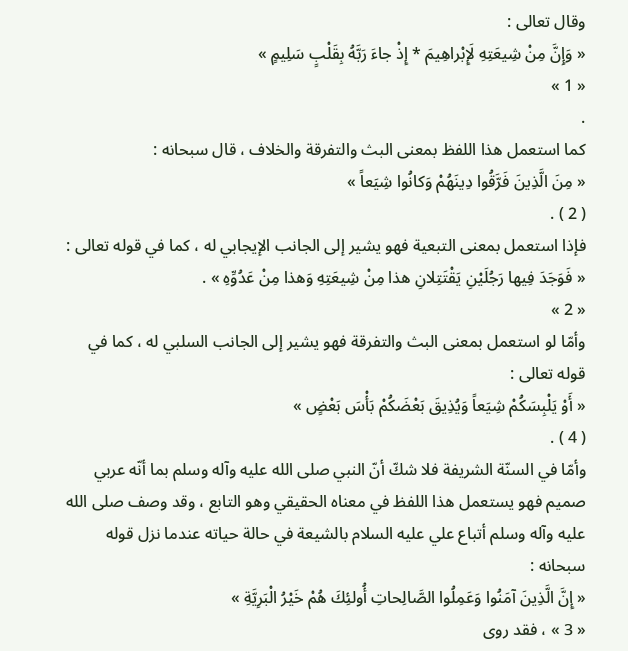وقال تعالى :
« وَإِنَّ مِنْ شِيعَتِهِ لَإِبْراهِيمَ * إِذْ جاءَ رَبَّهُ بِقَلْبٍ سَلِيمٍ »
« 1 »
.
كما استعمل هذا اللفظ بمعنى البث والتفرقة والخلاف ، قال سبحانه :
« مِنَ الَّذِينَ فَرَّقُوا دِينَهُمْ وَكانُوا شِيَعاً »
( 2 ) .
فإذا استعمل بمعنى التبعية فهو يشير إلى الجانب الإيجابي له ، كما في قوله تعالى :
« فَوَجَدَ فِيها رَجُلَيْنِ يَقْتَتِلانِ هذا مِنْ شِيعَتِهِ وَهذا مِنْ عَدُوِّهِ » .
« 2 »
وأمّا لو استعمل بمعنى البث والتفرقة فهو يشير إلى الجانب السلبي له ، كما في قوله تعالى :
« أَوْ يَلْبِسَكُمْ شِيَعاً وَيُذِيقَ بَعْضَكُمْ بَأْسَ بَعْضٍ »
( 4 ) .
وأمّا في السنّة الشريفة فلا شكّ أنّ النبي صلى الله عليه وآله وسلم بما أنّه عربي صميم فهو يستعمل هذا اللفظ في معناه الحقيقي وهو التابع ، وقد وصف صلى الله عليه وآله وسلم أتباع علي عليه السلام بالشيعة في حالة حياته عندما نزل قوله سبحانه :
« إِنَّ الَّذِينَ آمَنُوا وَعَمِلُوا الصَّالِحاتِ أُولئِكَ هُمْ خَيْرُ الْبَرِيَّةِ »
« 3 » ، فقد روى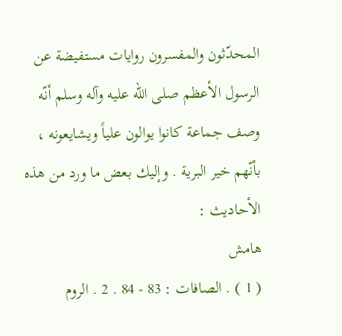المحدّثون والمفسرون روايات مستفيضة عن الرسول الأعظم صلى الله عليه وآله وسلم أنّه وصف جماعة كانوا يوالون علياً ويشايعونه ، بأنّهم خير البرية . وإليك بعض ما ورد من هذه الأحاديث :
هامش
( 1 ) . الصافات : 83 - 84 . 2 . الروم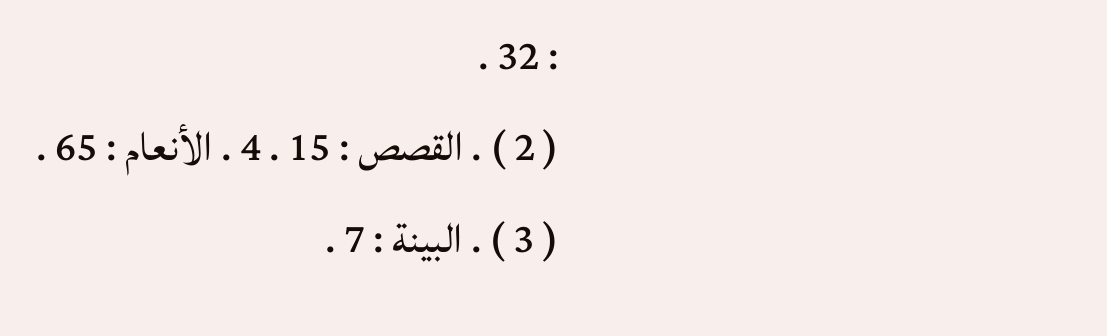: 32 .
( 2 ) . القصص : 15 . 4 . الأنعام : 65 .
( 3 ) . البينة : 7 .